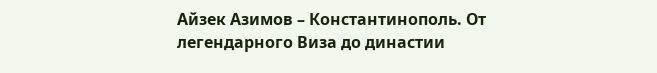Айзек Азимов – Константинополь. От легендарного Виза до династии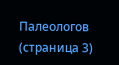Палеологов (страница 3)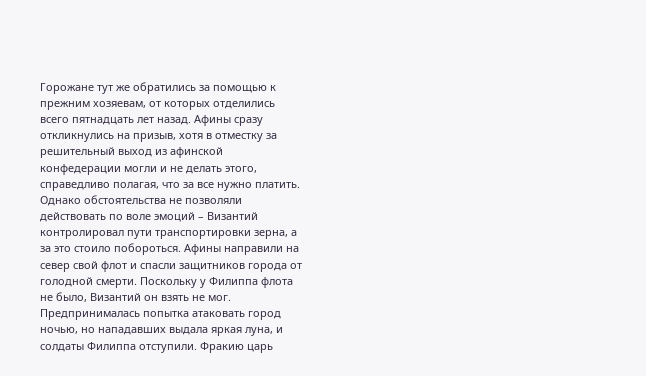Горожане тут же обратились за помощью к прежним хозяевам, от которых отделились всего пятнадцать лет назад. Афины сразу откликнулись на призыв, хотя в отместку за решительный выход из афинской конфедерации могли и не делать этого, справедливо полагая, что за все нужно платить. Однако обстоятельства не позволяли действовать по воле эмоций – Византий контролировал пути транспортировки зерна, а за это стоило побороться. Афины направили на север свой флот и спасли защитников города от голодной смерти. Поскольку у Филиппа флота не было, Византий он взять не мог. Предпринималась попытка атаковать город ночью, но нападавших выдала яркая луна, и солдаты Филиппа отступили. Фракию царь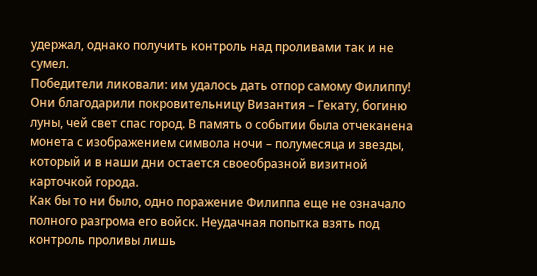удержал, однако получить контроль над проливами так и не сумел.
Победители ликовали: им удалось дать отпор самому Филиппу! Они благодарили покровительницу Византия – Гекату, богиню луны, чей свет спас город. В память о событии была отчеканена монета с изображением символа ночи – полумесяца и звезды, который и в наши дни остается своеобразной визитной карточкой города.
Как бы то ни было, одно поражение Филиппа еще не означало полного разгрома его войск. Неудачная попытка взять под контроль проливы лишь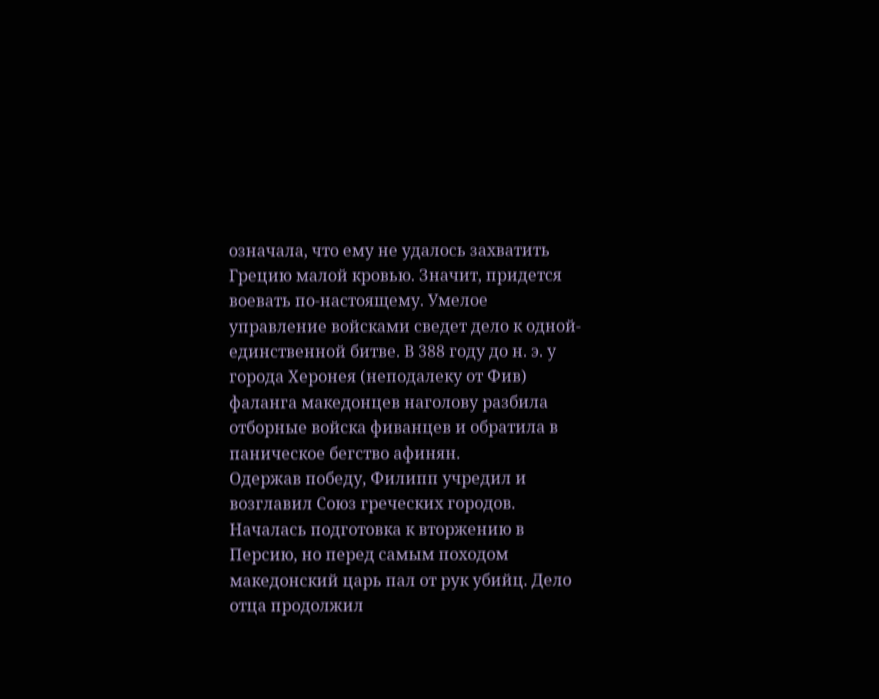означала, что ему не удалось захватить Грецию малой кровью. Значит, придется воевать по-настоящему. Умелое управление войсками сведет дело к одной-единственной битве. В 388 году до н. э. у города Херонея (неподалеку от Фив) фаланга македонцев наголову разбила отборные войска фиванцев и обратила в паническое бегство афинян.
Одержав победу, Филипп учредил и возглавил Союз греческих городов. Началась подготовка к вторжению в Персию, но перед самым походом македонский царь пал от рук убийц. Дело отца продолжил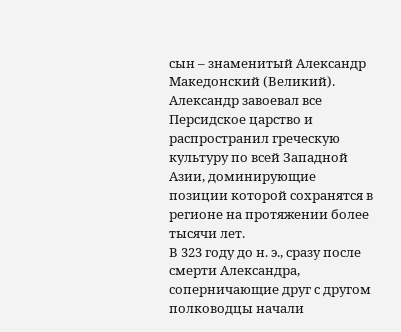сын – знаменитый Александр Македонский (Великий). Александр завоевал все Персидское царство и распространил греческую культуру по всей Западной Азии, доминирующие позиции которой сохранятся в регионе на протяжении более тысячи лет.
В 323 году до н. э., сразу после смерти Александра, соперничающие друг с другом полководцы начали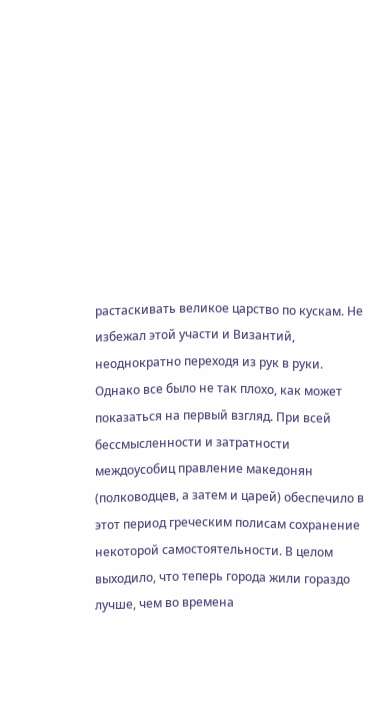растаскивать великое царство по кускам. Не избежал этой участи и Византий, неоднократно переходя из рук в руки. Однако все было не так плохо, как может показаться на первый взгляд. При всей бессмысленности и затратности междоусобиц правление македонян (полководцев, а затем и царей) обеспечило в этот период греческим полисам сохранение некоторой самостоятельности. В целом выходило, что теперь города жили гораздо лучше, чем во времена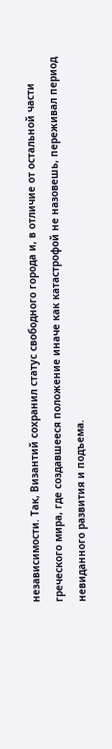независимости. Так, Византий сохранил статус свободного города и, в отличие от остальной части греческого мира, где создавшееся положение иначе как катастрофой не назовешь, переживал период невиданного развития и подъема.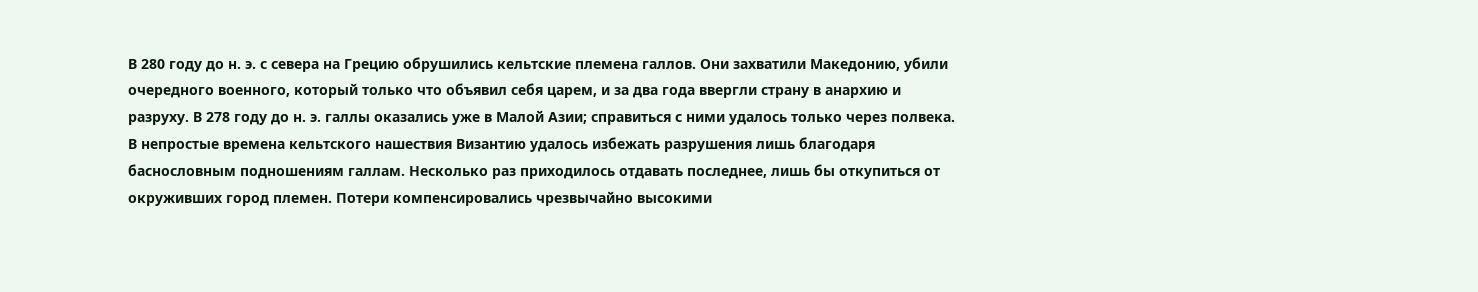В 280 году до н. э. с севера на Грецию обрушились кельтские племена галлов. Они захватили Македонию, убили очередного военного, который только что объявил себя царем, и за два года ввергли страну в анархию и разруху. В 278 году до н. э. галлы оказались уже в Малой Азии; справиться с ними удалось только через полвека.
В непростые времена кельтского нашествия Византию удалось избежать разрушения лишь благодаря баснословным подношениям галлам. Несколько раз приходилось отдавать последнее, лишь бы откупиться от окруживших город племен. Потери компенсировались чрезвычайно высокими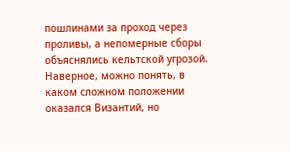пошлинами за проход через проливы, а непомерные сборы объяснялись кельтской угрозой.
Наверное, можно понять, в каком сложном положении оказался Византий, но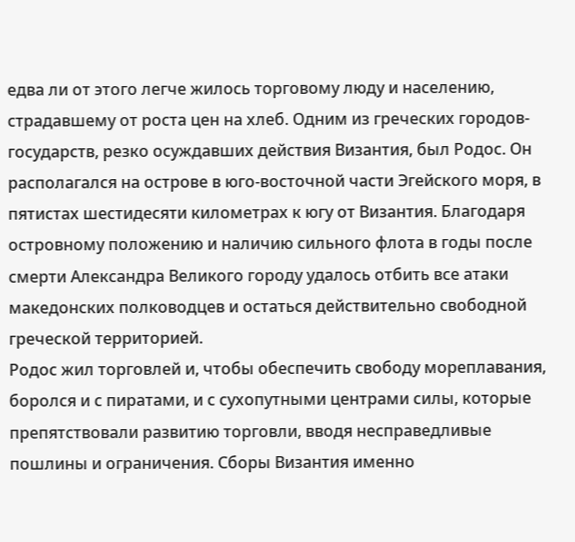едва ли от этого легче жилось торговому люду и населению, страдавшему от роста цен на хлеб. Одним из греческих городов-государств, резко осуждавших действия Византия, был Родос. Он располагался на острове в юго-восточной части Эгейского моря, в пятистах шестидесяти километрах к югу от Византия. Благодаря островному положению и наличию сильного флота в годы после смерти Александра Великого городу удалось отбить все атаки македонских полководцев и остаться действительно свободной греческой территорией.
Родос жил торговлей и, чтобы обеспечить свободу мореплавания, боролся и с пиратами, и с сухопутными центрами силы, которые препятствовали развитию торговли, вводя несправедливые пошлины и ограничения. Сборы Византия именно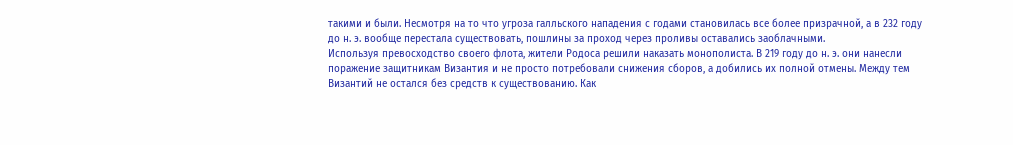такими и были. Несмотря на то что угроза галльского нападения с годами становилась все более призрачной, а в 232 году до н. э. вообще перестала существовать, пошлины за проход через проливы оставались заоблачными.
Используя превосходство своего флота, жители Родоса решили наказать монополиста. В 219 году до н. э. они нанесли поражение защитникам Византия и не просто потребовали снижения сборов, а добились их полной отмены. Между тем Византий не остался без средств к существованию. Как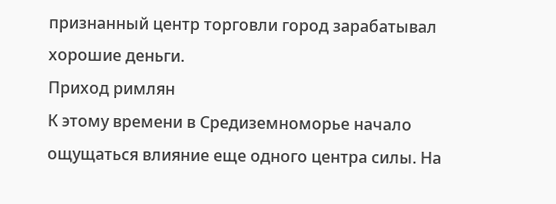признанный центр торговли город зарабатывал хорошие деньги.
Приход римлян
К этому времени в Средиземноморье начало ощущаться влияние еще одного центра силы. На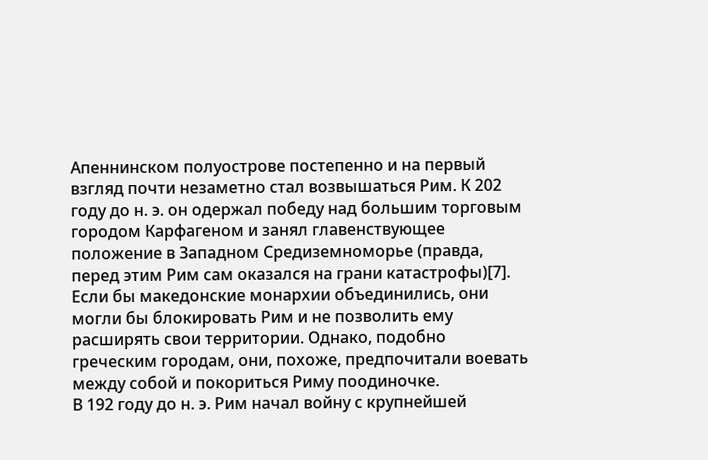Апеннинском полуострове постепенно и на первый взгляд почти незаметно стал возвышаться Рим. К 202 году до н. э. он одержал победу над большим торговым городом Карфагеном и занял главенствующее положение в Западном Средиземноморье (правда, перед этим Рим сам оказался на грани катастрофы)[7]. Если бы македонские монархии объединились, они могли бы блокировать Рим и не позволить ему расширять свои территории. Однако, подобно греческим городам, они, похоже, предпочитали воевать между собой и покориться Риму поодиночке.
В 192 году до н. э. Рим начал войну с крупнейшей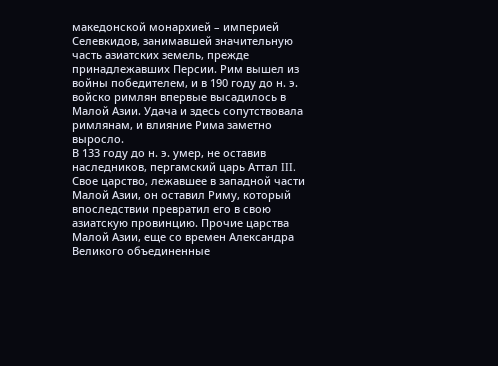македонской монархией – империей Селевкидов, занимавшей значительную часть азиатских земель, прежде принадлежавших Персии. Рим вышел из войны победителем, и в 190 году до н. э. войско римлян впервые высадилось в Малой Азии. Удача и здесь сопутствовала римлянам, и влияние Рима заметно выросло.
В 133 году до н. э. умер, не оставив наследников, пергамский царь Аттал III. Свое царство, лежавшее в западной части Малой Азии, он оставил Риму, который впоследствии превратил его в свою азиатскую провинцию. Прочие царства Малой Азии, еще со времен Александра Великого объединенные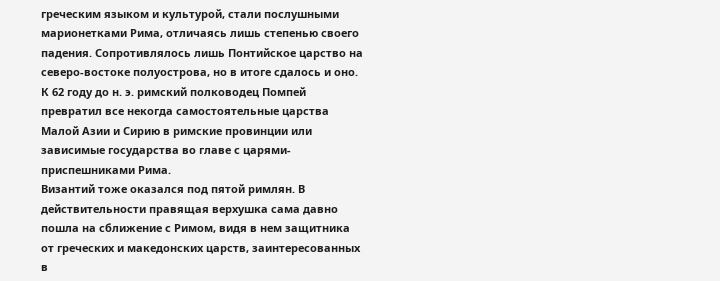греческим языком и культурой, стали послушными марионетками Рима, отличаясь лишь степенью своего падения. Сопротивлялось лишь Понтийское царство на северо-востоке полуострова, но в итоге сдалось и оно. К 62 году до н. э. римский полководец Помпей превратил все некогда самостоятельные царства Малой Азии и Сирию в римские провинции или зависимые государства во главе с царями-приспешниками Рима.
Византий тоже оказался под пятой римлян. В действительности правящая верхушка сама давно пошла на сближение с Римом, видя в нем защитника от греческих и македонских царств, заинтересованных в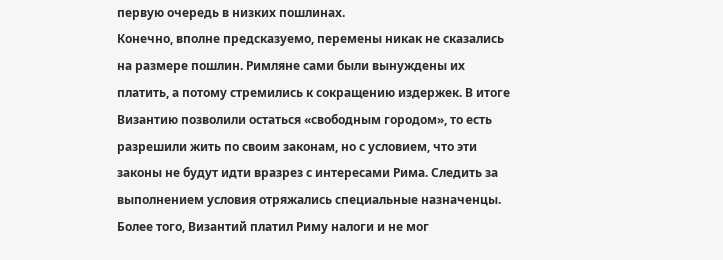первую очередь в низких пошлинах.
Конечно, вполне предсказуемо, перемены никак не сказались на размере пошлин. Римляне сами были вынуждены их платить, а потому стремились к сокращению издержек. В итоге Византию позволили остаться «свободным городом», то есть разрешили жить по своим законам, но с условием, что эти законы не будут идти вразрез с интересами Рима. Следить за выполнением условия отряжались специальные назначенцы. Более того, Византий платил Риму налоги и не мог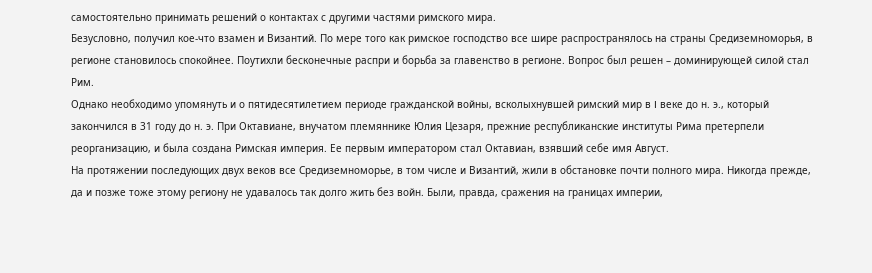самостоятельно принимать решений о контактах с другими частями римского мира.
Безусловно, получил кое-что взамен и Византий. По мере того как римское господство все шире распространялось на страны Средиземноморья, в регионе становилось спокойнее. Поутихли бесконечные распри и борьба за главенство в регионе. Вопрос был решен – доминирующей силой стал Рим.
Однако необходимо упомянуть и о пятидесятилетием периоде гражданской войны, всколыхнувшей римский мир в I веке до н. э., который закончился в 31 году до н. э. При Октавиане, внучатом племяннике Юлия Цезаря, прежние республиканские институты Рима претерпели реорганизацию, и была создана Римская империя. Ее первым императором стал Октавиан, взявший себе имя Август.
На протяжении последующих двух веков все Средиземноморье, в том числе и Византий, жили в обстановке почти полного мира. Никогда прежде, да и позже тоже этому региону не удавалось так долго жить без войн. Были, правда, сражения на границах империи,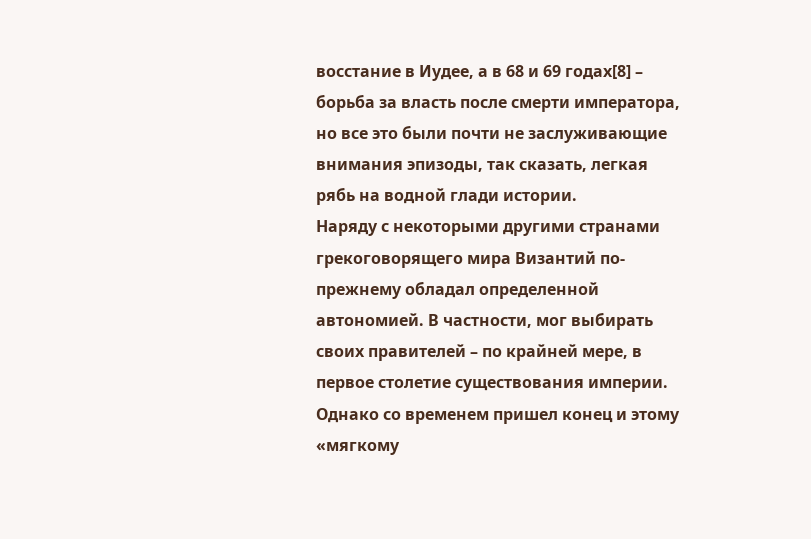восстание в Иудее, а в 68 и 69 годах[8] – борьба за власть после смерти императора, но все это были почти не заслуживающие внимания эпизоды, так сказать, легкая рябь на водной глади истории.
Наряду с некоторыми другими странами грекоговорящего мира Византий по-прежнему обладал определенной автономией. В частности, мог выбирать своих правителей – по крайней мере, в первое столетие существования империи. Однако со временем пришел конец и этому «мягкому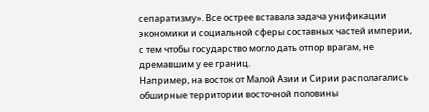сепаратизму». Все острее вставала задача унификации экономики и социальной сферы составных частей империи, с тем чтобы государство могло дать отпор врагам, не дремавшим у ее границ.
Например, на восток от Малой Азии и Сирии располагались обширные территории восточной половины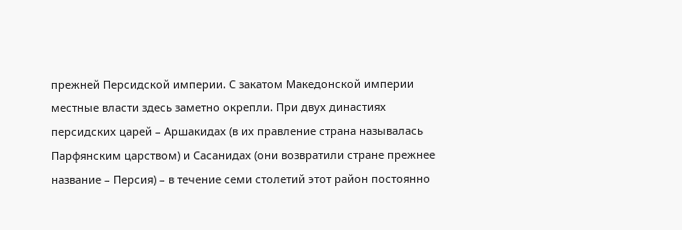прежней Персидской империи. С закатом Македонской империи местные власти здесь заметно окрепли. При двух династиях персидских царей – Аршакидах (в их правление страна называлась Парфянским царством) и Сасанидах (они возвратили стране прежнее название – Персия) – в течение семи столетий этот район постоянно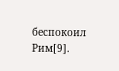беспокоил Рим[9].